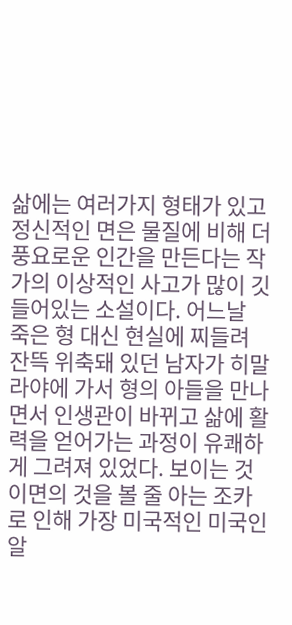삶에는 여러가지 형태가 있고 정신적인 면은 물질에 비해 더 풍요로운 인간을 만든다는 작가의 이상적인 사고가 많이 깃들어있는 소설이다. 어느날 죽은 형 대신 현실에 찌들려 잔뜩 위축돼 있던 남자가 히말라야에 가서 형의 아들을 만나면서 인생관이 바뀌고 삶에 활력을 얻어가는 과정이 유쾌하게 그려져 있었다. 보이는 것 이면의 것을 볼 줄 아는 조카로 인해 가장 미국적인 미국인 알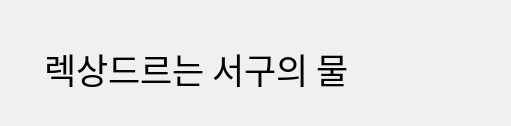렉상드르는 서구의 물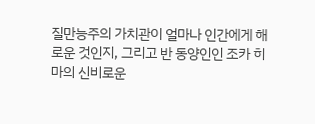질만능주의 가치관이 얼마나 인간에게 해로운 것인지, 그리고 반 동양인인 조카 히마의 신비로운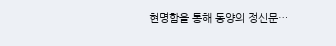현명함을 통해 동양의 정신문…